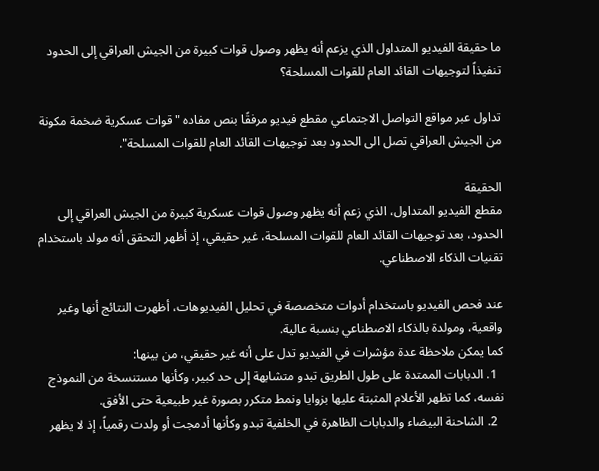ما حقيقة الفيديو المتداول الذي يزعم أنه يظهر وصول قوات كبيرة من الجيش العراقي إلى الحدود تنفيذاً لتوجيهات القائد العام للقوات المسلحة؟

تداول عبر مواقع التواصل الاجتماعي مقطع فيديو مرفقًا بنص مفاده "قوات عسكرية ضخمة مكونة من الجيش العراقي تصل الى الحدود بعد توجيهات القائد العام للقوات المسلحة".

الحقيقة
مقطع الفيديو المتداول، الذي زعم أنه يظهر وصول قوات عسكرية كبيرة من الجيش العراقي إلى الحدود، بعد توجيهات القائد العام للقوات المسلحة، غير حقيقي، إذ أظهر التحقق أنه مولد باستخدام تقنيات الذكاء الاصطناعي.

عند فحص الفيديو باستخدام أدوات متخصصة في تحليل الفيديوهات، أظهرت النتائج أنها وغير واقعية، ومولدة بالذكاء الاصطناعي بنسبة عالية.
كما يمكن ملاحظة عدة مؤشرات في الفيديو تدل على أنه غير حقيقي، من بينها:
  1. الدبابات الممتدة على طول الطريق تبدو متشابهة إلى حد كبير، وكأنها مستنسخة من النموذج نفسه، كما تظهر الأعلام المثبتة عليها بزوايا ونمط متكرر بصورة غير طبيعية حتى الأفق.
  2. الشاحنة البيضاء والدبابات الظاهرة في الخلفية تبدو وكأنها أدمجت أو ولدت رقمياً، إذ لا يظهر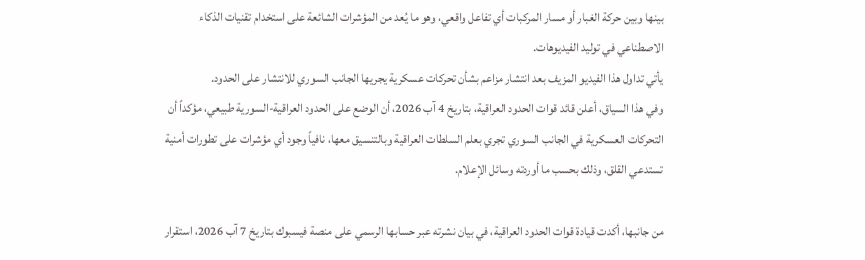بينها وبين حركة الغبار أو مسار المركبات أي تفاعل واقعي، وهو ما يُعد من المؤشرات الشائعة على استخدام تقنيات الذكاء الاصطناعي في توليد الفيديوهات.
يأتي تداول هذا الفيديو المزيف بعد انتشار مزاعم بشأن تحركات عسكرية يجريها الجانب السوري للانتشار على الحدود.
وفي هذا السياق، أعلن قائد قوات الحدود العراقية، بتاريخ 4 آب 2026، أن الوضع على الحدود العراقية-السورية طبيعي، مؤكداً أن التحركات العسكرية في الجانب السوري تجري بعلم السلطات العراقية وبالتنسيق معها، نافياً وجود أي مؤشرات على تطورات أمنية تستدعي القلق، وذلك بحسب ما أوردته وسائل الإعلام.

من جانبها، أكدت قيادة قوات الحدود العراقية، في بيان نشرته عبر حسابها الرسمي على منصة فيسبوك بتاريخ 7 آب 2026، استقرار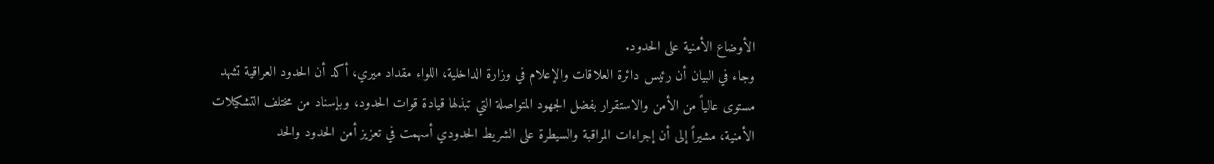الأوضاع الأمنية على الحدود.
وجاء في البيان أن رئيس دائرة العلاقات والإعلام في وزارة الداخلية، اللواء مقداد ميري، أكد أن الحدود العراقية تشهد مستوى عالياً من الأمن والاستقرار بفضل الجهود المتواصلة التي تبذلها قيادة قوات الحدود، وبإسناد من مختلف التشكيلات الأمنية، مشيراً إلى أن إجراءات المراقبة والسيطرة على الشريط الحدودي أسهمت في تعزيز أمن الحدود والحد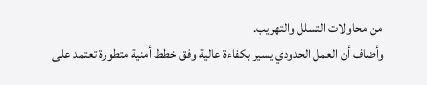من محاولات التسلل والتهريب.
وأضاف أن العمل الحدودي يسير بكفاءة عالية وفق خطط أمنية متطورة تعتمد على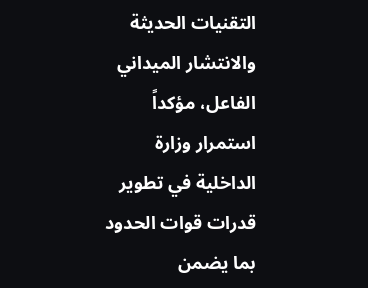التقنيات الحديثة والانتشار الميداني الفاعل، مؤكداً استمرار وزارة الداخلية في تطوير قدرات قوات الحدود بما يضمن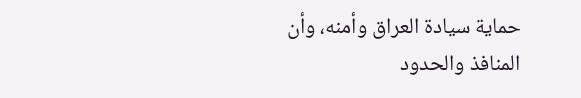حماية سيادة العراق وأمنه، وأن المنافذ والحدود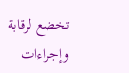تخضع لرقابة وإجراءات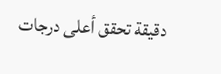دقيقة تحقق أعلى درجات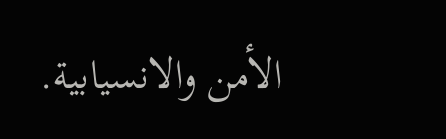الأمن والانسيابية.